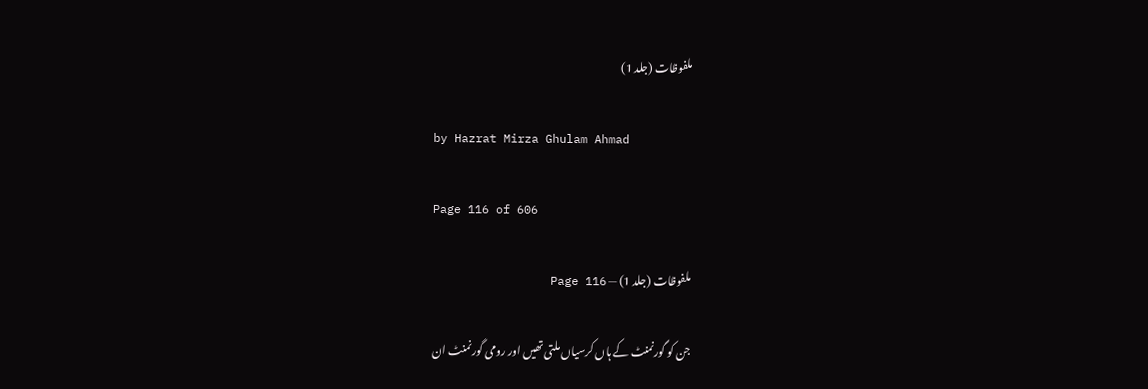ملفوظات (جلد 1)

by Hazrat Mirza Ghulam Ahmad

Page 116 of 606

ملفوظات (جلد 1) — Page 116

جن کو گورنمنٹ کے ہاں کرسیاں ملتی تھیں اور رومی گورنمنٹ ان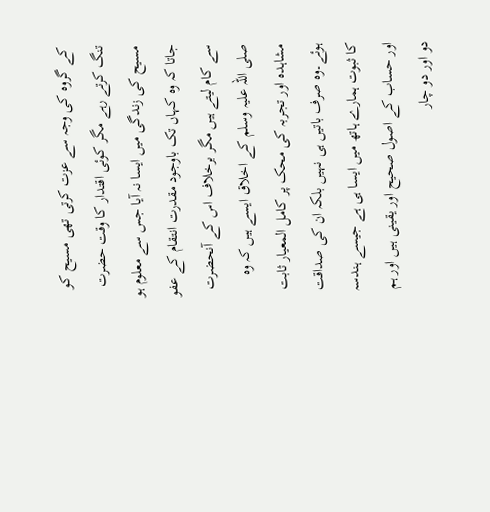کے گروہ کی وجہ سے عزت کرتی تھی مسیح کو تنگ کرتے رہے مگر کوئی اقتدار کا وقت حضرت مسیح کی زندگی میں ایسا نہ آیا جس سے معلوم ہو جاتا کہ وہ کہاں تک باوجود مقدرت انتقام کے عفو سے کام لیتے ہیں مگر برخلاف اس کے آنحضرت صلی اللہ علیہ وسلم کے اخلاق ایسے ہیں کہ وہ مشاہدہ اور تجربہ کی محک پر کامل المعیار ثابت ہوئے۔وہ صرف باتیں ہی نہیں بلکہ ان کی صداقت کا ثبوت ہمارے ہاتھ میں ایسا ہی ہے جیسے ہندسہ اور حساب کے اصول صحیح اور یقینی ہیں اور ہم دو اور دو چار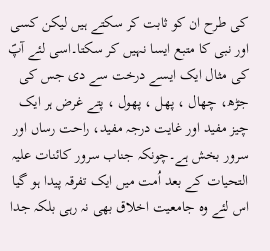کی طرح ان کو ثابت کر سکتے ہیں لیکن کسی اور نبی کا متبع ایسا نہیں کر سکتا۔اسی لئے آپؐ کی مثال ایک ایسے درخت سے دی جس کی جڑھ، چھال ، پھل ، پھول ، پتے غرض ہر ایک چیز مفید اور غایت درجہ مفید، راحت رساں اور سرور بخش ہے۔چونکہ جناب سرور کائنات علیہ التحیات کے بعد اُمت میں ایک تفرقہ پیدا ہو گیا اس لئے وہ جامعیت اخلاق بھی نہ رہی بلکہ جدا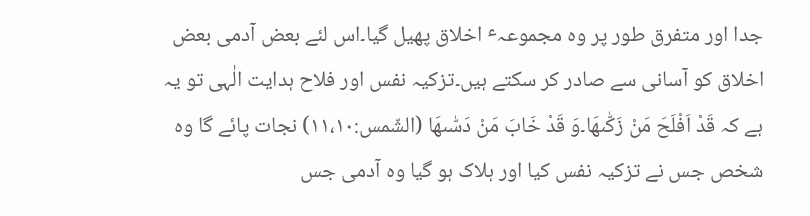جدا اور متفرق طور پر وہ مجموعہٴ اخلاق پھیل گیا۔اس لئے بعض آدمی بعض اخلاق کو آسانی سے صادر کر سکتے ہیں۔تزکیہ نفس اور فلاح ہدایت الٰہی تو یہ ہے کہ قَدْ اَفْلَحَ مَنْ زَكّٰىهَا۔وَ قَدْ خَابَ مَنْ دَسّٰىهَا (الشّمس:۱۱،۱۰) نجات پائے گا وہ شخص جس نے تزکیہ نفس کیا اور ہلاک ہو گیا وہ آدمی جس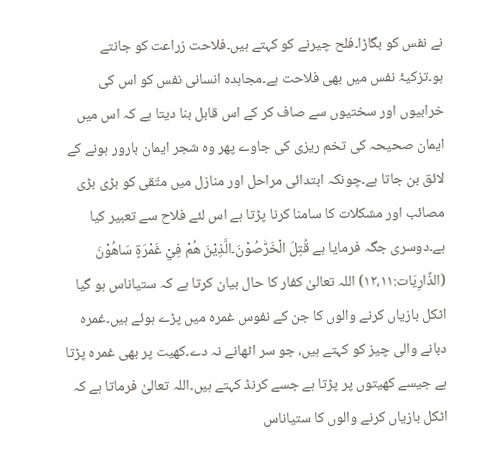نے نفس کو بگاڑا۔فلح چیرنے کو کہتے ہیں۔فلاحت زراعت کو جانتے ہو۔تزکیۂ نفس میں بھی فلاحت ہے۔مجاہدہ انسانی نفس کو اس کی خرابیوں اور سختیوں سے صاف کر کے اس قابل بنا دیتا ہے کہ اس میں ایمان صحیحہ کی تخم ریزی کی جاوے پھر وہ شجر ایمان بارور ہونے کے لائق بن جاتا ہے۔چونکہ ابتدائی مراحل اور منازل میں متّقی کو بڑی بڑی مصائب اور مشکلات کا سامنا کرنا پڑتا ہے اس لئے فلاح سے تعبیر کیا ہے۔دوسری جگہ فرمایا ہے قُتِلَ الْخَرّٰصُوْنَ۔الَّذِيْنَ هُمْ فِيْ غَمْرَةٍ سَاهُوْنَ (الذَّارِیَات:۱۲،۱۱) اللہ تعالیٰ کفار کا حال بیان کرتا ہے کہ ستیاناس ہو گیا اٹکل بازیاں کرنے والوں کا جن کے نفوس غمرہ میں پڑے ہوئے ہیں۔غمرہ دبانے والی چیز کو کہتے ہیں، جو سر اٹھانے نہ دے۔کھیت پر بھی غمرہ پڑتا ہے جیسے کھیتوں پر پڑتا ہے جسے کرنڈ کہتے ہیں۔اللہ تعالیٰ فرماتا ہے کہ اٹکل بازیاں کرنے والوں کا ستیاناس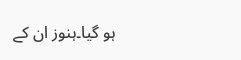ہو گیا۔ہنوز ان کے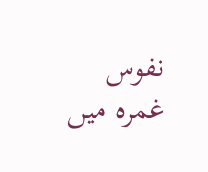نفوس غمرہ میں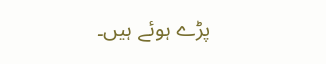پڑے ہوئے ہیں۔